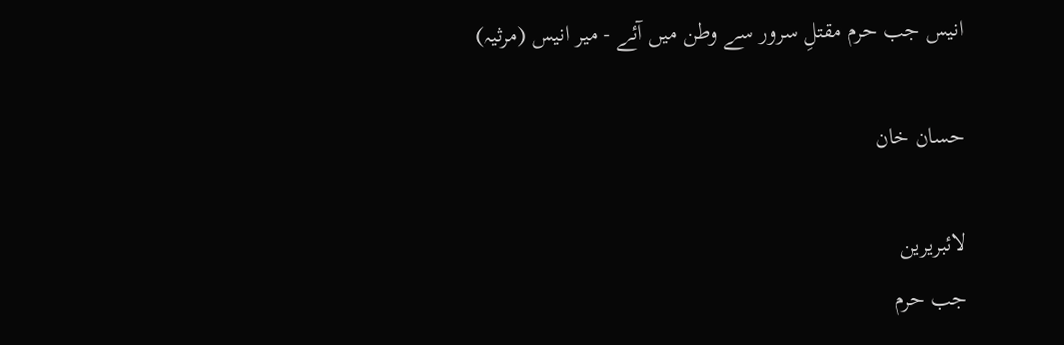انیس جب حرم مقتلِ سرور سے وطن میں آئے - میر انیس (مرثیہ)

حسان خان

لائبریرین
جب حرم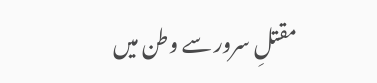مقتلِ سرور سے وطن میں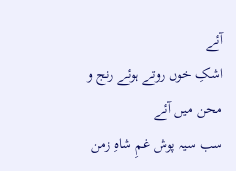آئے
اشکِ خوں روتے ہوئے رنج و محن میں آئے
سب سیہ پوش غمِ شاہِ زمن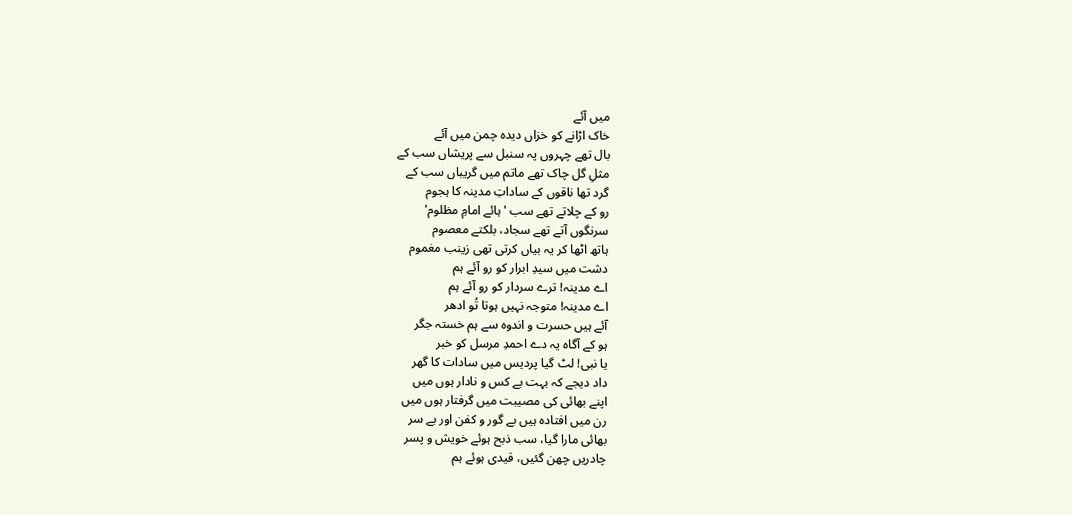میں آئے
خاک اڑانے کو خزاں دیدہ چمن میں آئے
بال تھے چہروں پہ سنبل سے پریشاں سب کے
مثلِ گل چاک تھے ماتم میں گریباں سب کے
گرد تھا ناقوں کے ساداتِ مدینہ کا ہجوم
رو کے چلاتے تھے سب 'ہائے امامِ مظلوم'
سرنگوں آتے تھے سجاد، بلکتے معصوم
ہاتھ اٹھا کر یہ بیاں کرتی تھی زینب مغموم
دشت میں سیدِ ابرار کو رو آئے ہم
اے مدینہ! ترے سردار کو رو آئے ہم
اے مدینہ! متوجہ نہیں ہوتا تُو ادھر
آئے ہیں حسرت و اندوہ سے ہم خستہ جگر
ہو کے آگاہ یہ دے احمدِ مرسل کو خبر
یا نبی! لٹ گیا پردیس میں سادات کا گھر
داد دیجے کہ بہت بے کس و نادار ہوں میں
اپنے بھائی کی مصیبت میں گرفتار ہوں میں
رن میں افتادہ ہیں بے گور و کفن اور بے سر
بھائی مارا گیا، سب ذبح ہوئے خویش و پسر
چادریں چھن گئیں، قیدی ہوئے ہم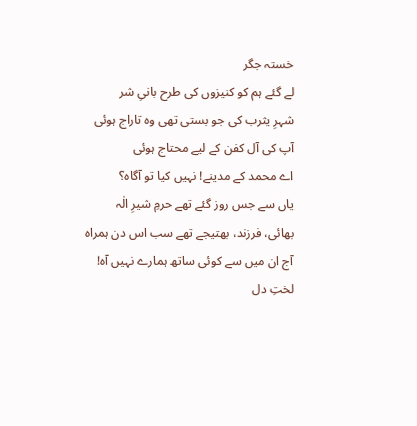خستہ جگر
لے گئے ہم کو کنیزوں کی طرح بانیِ شر
شہرِ یثرب کی جو بستی تھی وہ تاراج ہوئی
آپ کی آل کفن کے لیے محتاج ہوئی
اے محمد کے مدینے! نہیں کیا تو آگاہ؟
یاں سے جس روز گئے تھے حرمِ شیرِ الٰہ
بھائی، فرزند، بھتیجے تھے سب اس دن ہمراہ
آج ان میں سے کوئی ساتھ ہمارے نہیں آہ!
لختِ دل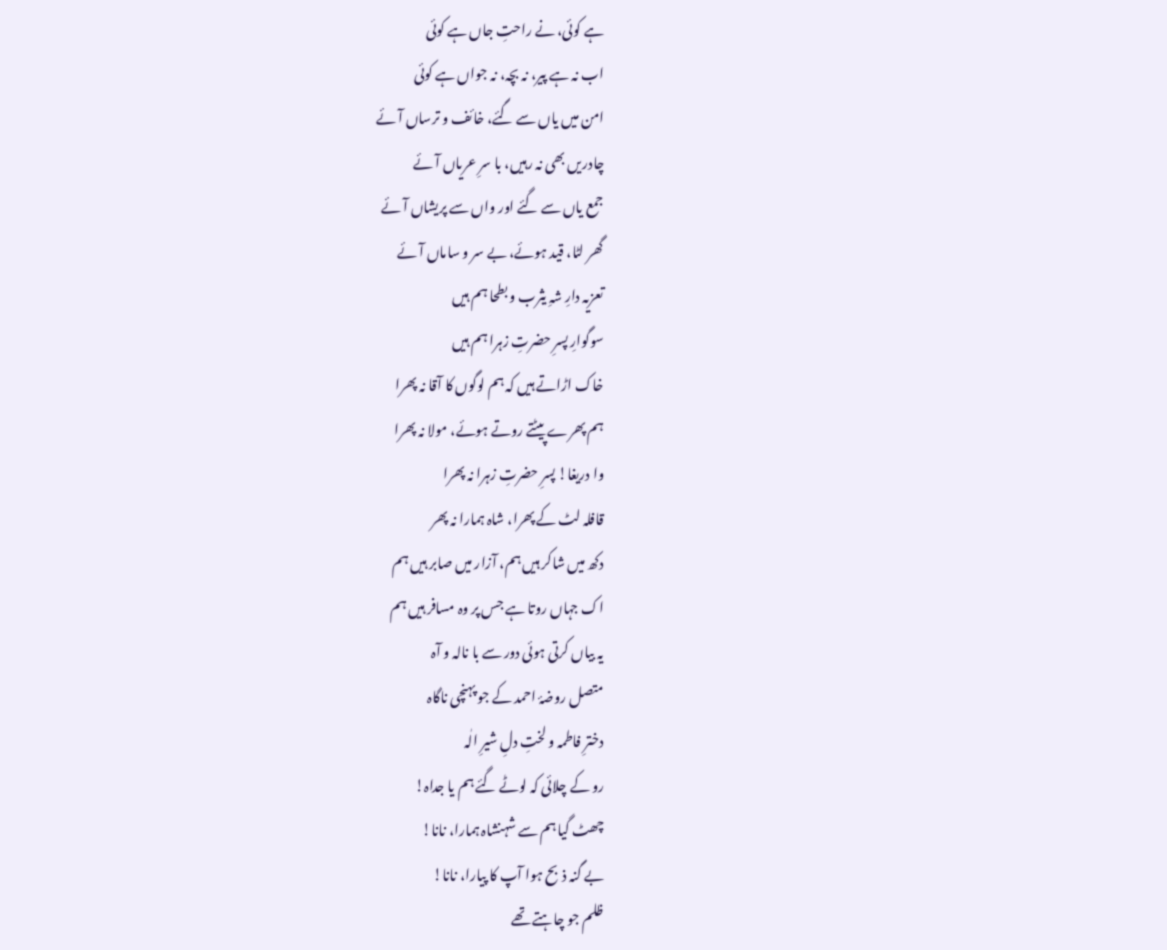ہے کوئی، نے راحتِ جاں ہے کوئی
اب نہ ہے پیر، نہ بچہ، نہ جواں ہے کوئی
امن میں یاں سے گئے، خائف و ترساں آئے
چادریں بھی نہ رہیں، با سرِ عریاں آئے
جمع یاں سے گئے اور واں سے پریشاں آئے
گھر لٹا، قید ہوئے، بے سر و ساماں آئے
تعزیہ دارِ شہِ یثرب و بطحا ہم ہیں
سوگوارِ پسرِ حضرتِ زہرا ہم ہیں
خاک اڑاتے ہیں کہ ہم لوگوں کا آقا نہ پھرا
ہم پھرے پیٹتے روتے ہوئے، مولا نہ پھرا
وا دریغا! پسرِ حضرتِ زہرا نہ پھرا
قافلہ لٹ کے پھرا، شاہ ہمارا نہ پھر
دکھ میں شاکر ہیں ہم، آزار میں صابر ہیں ہم
اک جہاں روتا ہے جس پر وہ مسافر ہیں ہم
یہ بیاں کرتی ہوئی دور سے با نالہ و آہ
متصل روضۂ احمد کے جو پہنچی ناگاہ
دخترِ فاطمہ و لختِ دلِ شیرِ الٰہ
رو کے چلائی کہ لوٹے گئے ہم یا جداہ!
چھٹ گیا ہم سے شہنشاہ ہمارا، نانا!
بے گنہ ذبح ہوا آپ کا پیارا، نانا!
ظلم جو چاہتے تھے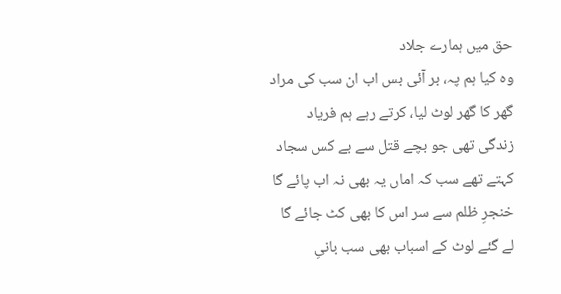حق میں ہمارے جلاد
وہ کیا ہم پہ، بر آئی بس اب ان سب کی مراد
گھر کا گھر لوٹ لیا، کرتے رہے ہم فریاد
زندگی تھی جو بچے قتل سے بے کس سجاد
کہتے تھے سب کہ اماں یہ بھی نہ اب پائے گا
خنجرِ ظلم سے سر اس کا بھی کٹ جائے گا
لے گئے لوٹ کے اسباب بھی سب بانیِ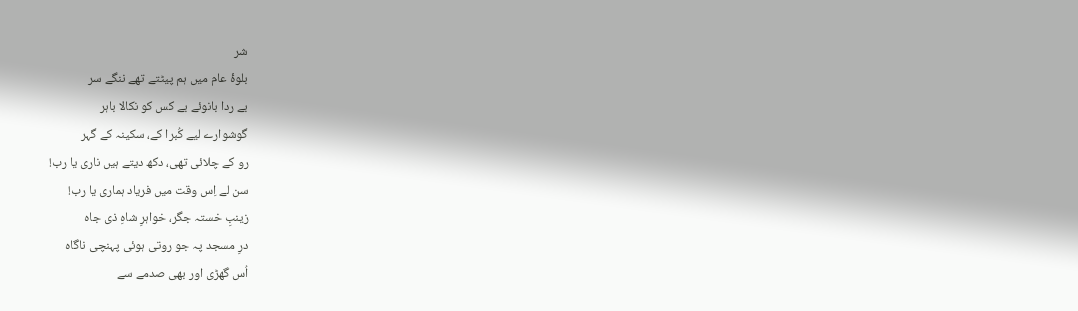شر
بلوۂ عام میں ہم پیٹتے تھے ننگے سر
بے ردا بانوئے بے کس کو نکالا باہر
گوشوارے لیے کُبرا کے، سکینہ کے گہر
رو کے چلائی تھی، دکھ دیتے ہیں ناری یا رب!
سن لے اِس وقت میں فریاد ہماری یا رب!
زینبِ خستہ جگر، خواہرِ شاہِ ذی جاہ
درِ مسجد پہ جو روتی ہوئی پہنچی ناگاہ
اُس گھڑی اور بھی صدمے سے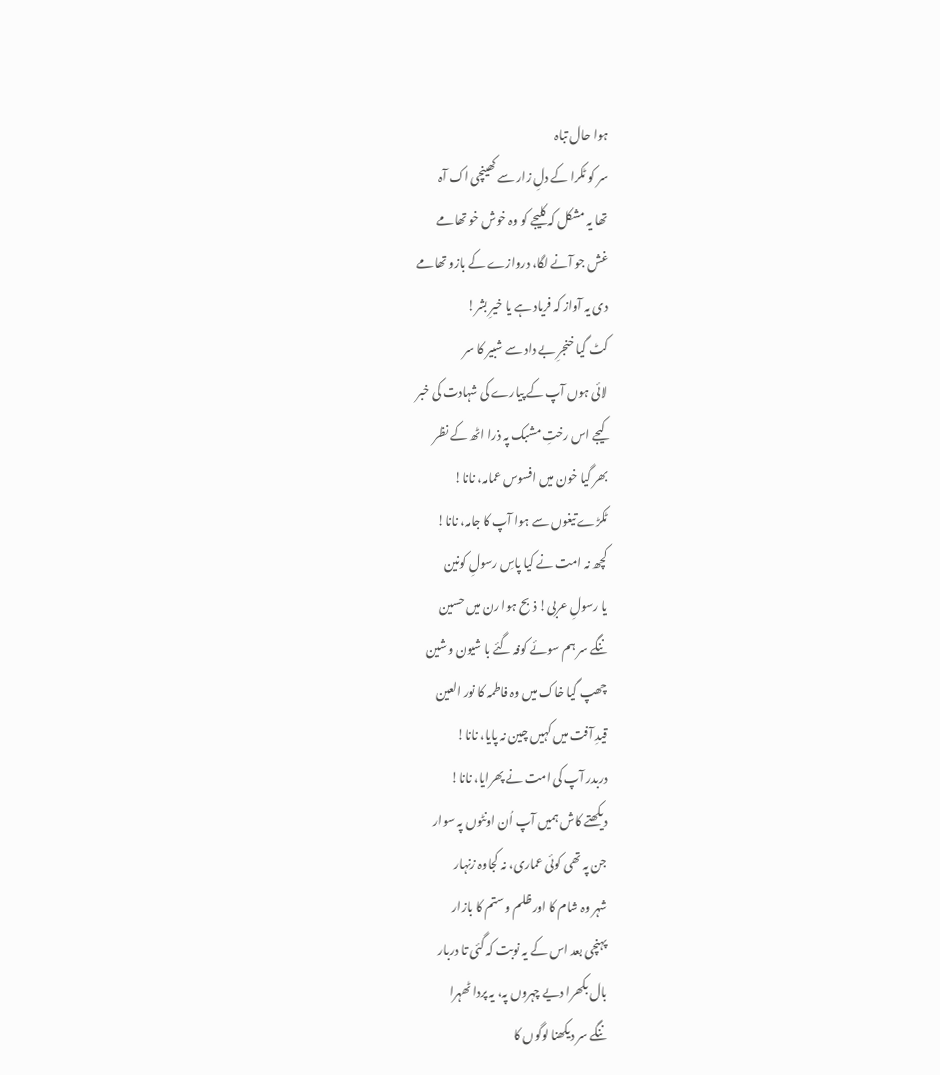ہوا حال تباہ
سر کو ٹکرا کے دلِ زار سے کھینچی اک آہ
تھا یہ مشکل کہ کلیجے کو وہ خوش خو تھامے
غش جو آنے لگا، دروازے کے بازو تھامے
دی یہ آواز کہ فریاد ہے یا خیرِ بشر!
کٹ گیا خنجرِ بے داد سے شبیر کا سر
لائی ہوں آپ کے پیارے کی شہادت کی خبر
کیجے اس رختِ مشبک پہ ذرا اٹھ کے نظر
بھر گیا خون میں افسوس عمامہ، نانا!
ٹکڑے تیغوں سے ہوا آپ کا جامہ، نانا!
کچھ نہ امت نے کیا پاسِ رسولِ کونین
یا رسولِ عربی! ذبح ہوا رن میں حسین
ننگے سر ہم سوئے کوفہ گئے با شیون و شین
چھپ گیا خاک میں وہ فاطمہ کا نور العین
قیدِ آفت میں کہیں چین نہ پایا، نانا!
دربدر آپ کی امت نے پھرایا، نانا!
دیکھتے کاش ہمیں آپ اُن اونٹوں پہ سوار
جن پہ تھی کوئی عماری، نہ کجاوہ زنہار
شہر وہ شام کا اور ظلم و ستم کا بازار
پہنچی بعد اس کے یہ نوبت کہ گئی تا دربار
بال بکھرا دیے چہروں پہ، یہ پردا ٹھہرا
ننگے سر دیکھنا لوگوں کا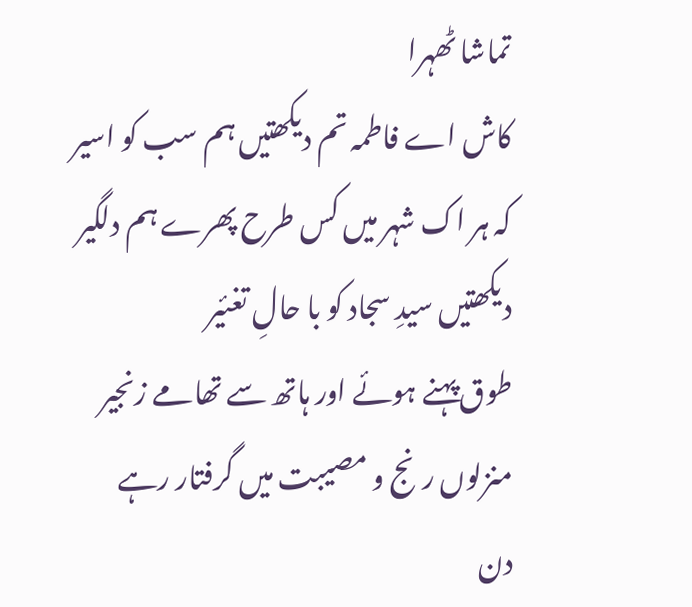تماشا ٹھہرا
کاش اے فاطمہ تم دیکھتیں ہم سب کو اسیر
کہ ہر اک شہر میں کس طرح پھرے ہم دلگیر
دیکھتیں سیدِ سجاد کو با حالِ تغئیر
طوق پہنے ہوئے اور ہاتھ سے تھامے زنجیر
منزلوں رنج و مصیبت میں گرفتار رہے
دن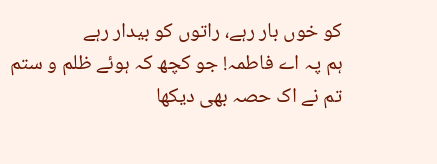کو خوں بار رہے، راتوں کو بیدار رہے
ہم پہ اے فاطمہ! جو کچھ کہ ہوئے ظلم و ستم
تم نے اک حصہ بھی دیکھا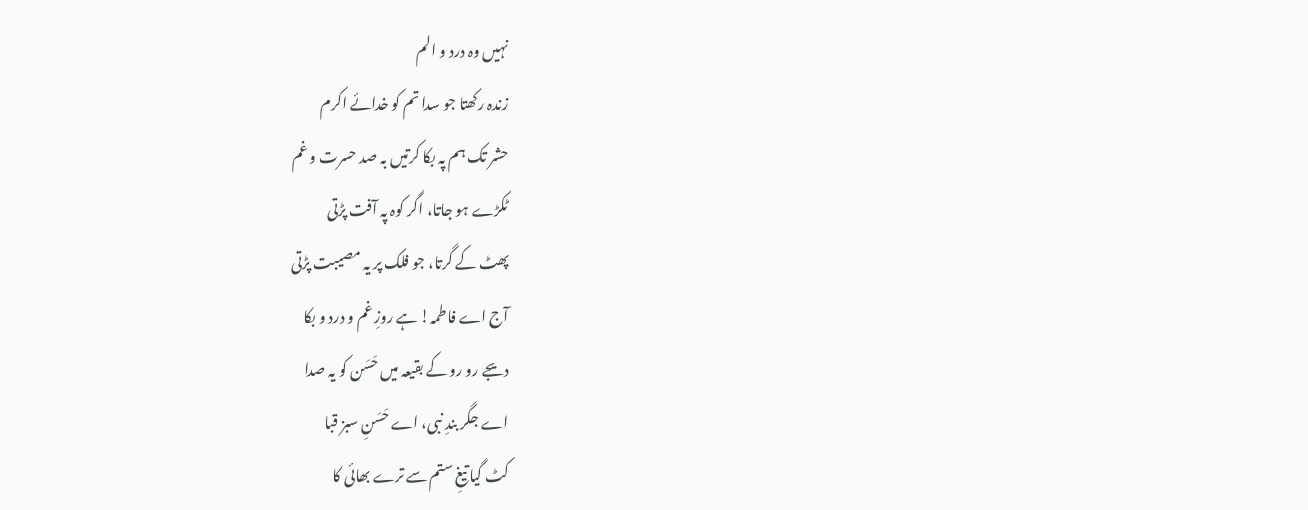نہیں وہ درد و الم
زندہ رکھتا جو سدا تم کو خدائے اکرم
حشر تک ہم پہ بکا کرتیں بہ صد حسرت و غم
ٹکڑے ہو جاتا، اگر کوہ پہ آفت پڑتی
پھٹ کے گرتا، جو فلک پر یہ مصیبت پڑتی
آج اے فاطمہ! ہے روزِ غم و درد و بکا
دیجے رو رو کے بقیعہ میں حَسَن کو یہ صدا
اے جگر بندِ نبی، اے حَسَنِ سبز قبا
کٹ گیا تیغِ ستم سے ترے بھائی کا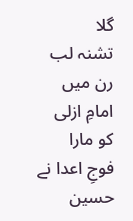گلا
تشنہ لب رن میں امامِ ازلی کو مارا
فوجِ اعدا نے حسین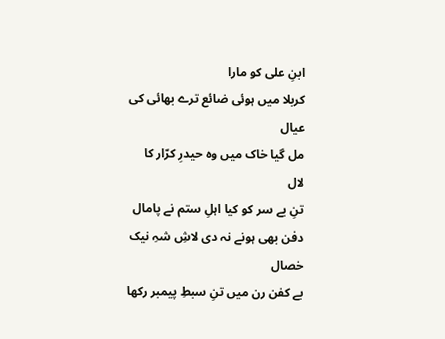ابنِ علی کو مارا
کربلا میں ہوئی ضائع ترے بھائی کی عیال
مل گیا خاک میں وہ حیدرِ کرّار کا لال
تنِ بے سر کو کیا اہلِ ستم نے پامال
دفن بھی ہونے نہ دی لاشِ شہِ نیک خصال
بے کفن رن میں تنِ سبطِ پیمبر رکھا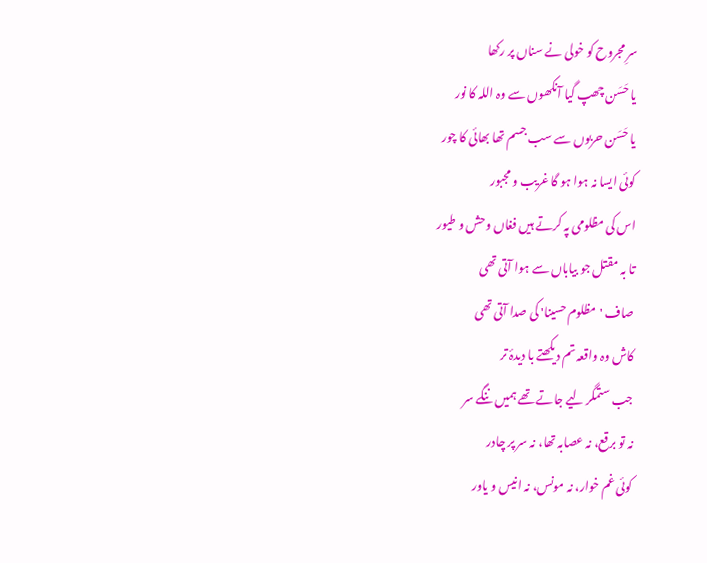سرِ مجروح کو خولی نے سناں پر رکھا
یا حَسَن چھپ گیا آنکھوں سے وہ اللہ کا نور
یا حَسَن حربوں سے سب جسم تھا بھائی کا چور
کوئی ایسا نہ ہوا ہو گا غریب و مجبور
اس کی مظلومی پہ کرتے ہیں فغاں وحش و طیور
تا بہ مقتل جو بیاباں سے ہوا آتی تھی
صاف 'مظلوم حسینا' کی صدا آتی تھی
کاش وہ واقعہ تم دیکھتے با دیدۂ تر
جب ستمگر لیے جاتے تھے ہمیں ننگے سر
نہ تو برقع، نہ عصابہ تھا، نہ سر پر چادر
کوئی غم خوار، نہ مونس، نہ انیس و یاور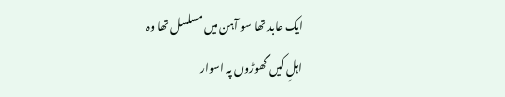ایک عابد تھا سو آہن میں مسلسل تھا وہ
اہلِ کیں گھوڑوں پہ اسوار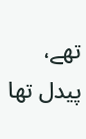تھے، پیدل تھا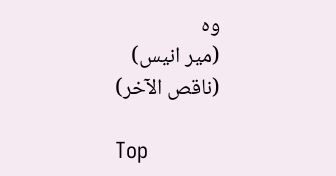وہ
(میر انیس)
(ناقص الآخر)

Top